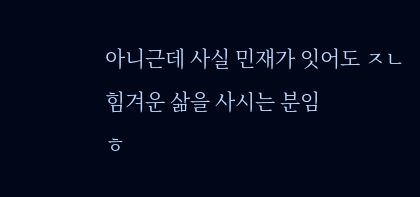아니근데 사실 민재가 잇어도 ㅈㄴ 힘겨운 삶을 사시는 분임
ㅎ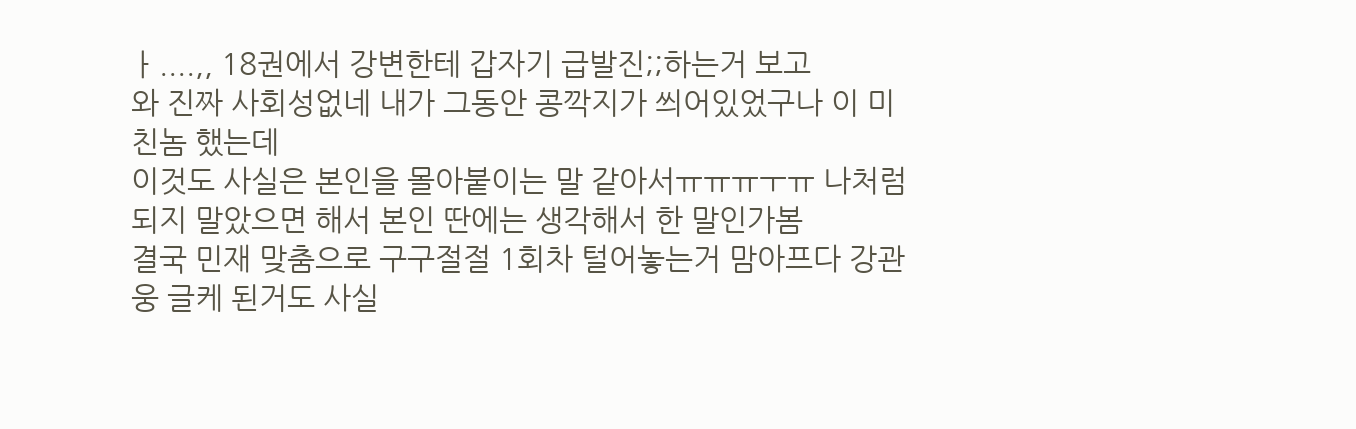ㅏ....,, 18권에서 강변한테 갑자기 급발진;;하는거 보고
와 진짜 사회성없네 내가 그동안 콩깍지가 씌어있었구나 이 미친놈 했는데
이것도 사실은 본인을 몰아붙이는 말 같아서ㅠㅠㅠㅜㅠ 나처럼 되지 말았으면 해서 본인 딴에는 생각해서 한 말인가봄
결국 민재 맞춤으로 구구절절 1회차 털어놓는거 맘아프다 강관웅 글케 된거도 사실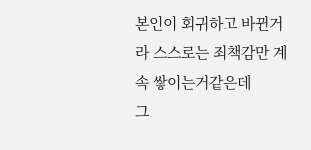본인이 회귀하고 바뀐거라 스스로는 죄책감만 계속 쌓이는거같은데
그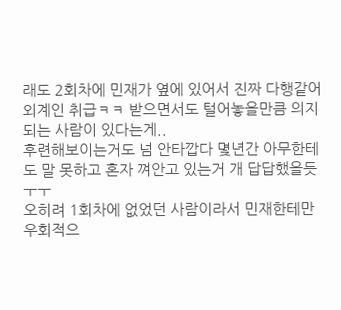래도 2회차에 민재가 옆에 있어서 진짜 다행같어 외계인 취급ㅋㅋ 받으면서도 털어놓을만큼 의지되는 사람이 있다는게..
후련해보이는거도 넘 안타깝다 몇년간 아무한테도 말 못하고 혼자 껴안고 있는거 개 답답했을듯 ㅜㅜ
오히려 1회차에 없었던 사람이라서 민재한테만 우회적으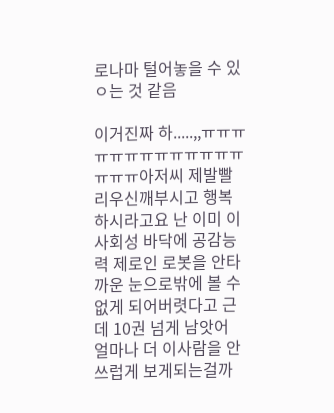로나마 털어놓을 수 있ㅇ는 것 같음

이거진짜 하.....,,ㅠㅠㅠㅠㅠㅠㅠㅠㅠㅠㅠㅠㅠㅠㅠㅠ아저씨 제발빨리우신깨부시고 행복하시라고요 난 이미 이 사회성 바닥에 공감능력 제로인 로봇을 안타까운 눈으로밖에 볼 수 없게 되어버렷다고 근데 10권 넘게 남앗어 얼마나 더 이사람을 안쓰럽게 보게되는걸까